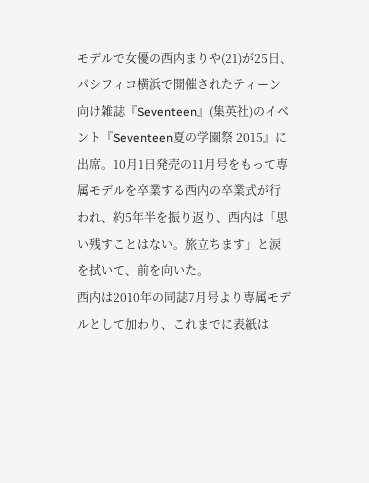モデルで女優の西内まりや(21)が25日、パシフィコ横浜で開催されたティーン向け雑誌『Seventeen』(集英社)のイベント『Seventeen夏の学園祭 2015』に出席。10月1日発売の11月号をもって専属モデルを卒業する西内の卒業式が行われ、約5年半を振り返り、西内は「思い残すことはない。旅立ちます」と涙を拭いて、前を向いた。
西内は2010年の同誌7月号より専属モデルとして加わり、これまでに表紙は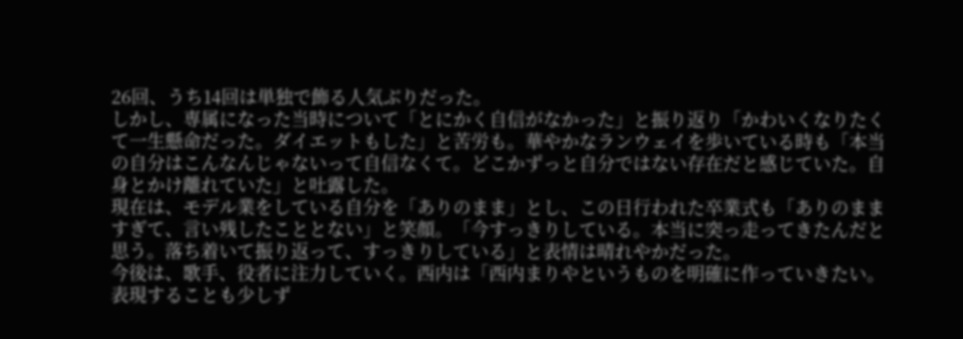26回、うち14回は単独で飾る人気ぶりだった。
しかし、専属になった当時について「とにかく自信がなかった」と振り返り「かわいくなりたくて一生懸命だった。ダイエットもした」と苦労も。華やかなランウェイを歩いている時も「本当の自分はこんなんじゃないって自信なくて。どこかずっと自分ではない存在だと感じていた。自身とかけ離れていた」と吐露した。
現在は、モデル業をしている自分を「ありのまま」とし、この日行われた卒業式も「ありのまますぎて、言い残したこととない」と笑顔。「今すっきりしている。本当に突っ走ってきたんだと思う。落ち着いて振り返って、すっきりしている」と表情は晴れやかだった。
今後は、歌手、役者に注力していく。西内は「西内まりやというものを明確に作っていきたい。表現することも少しず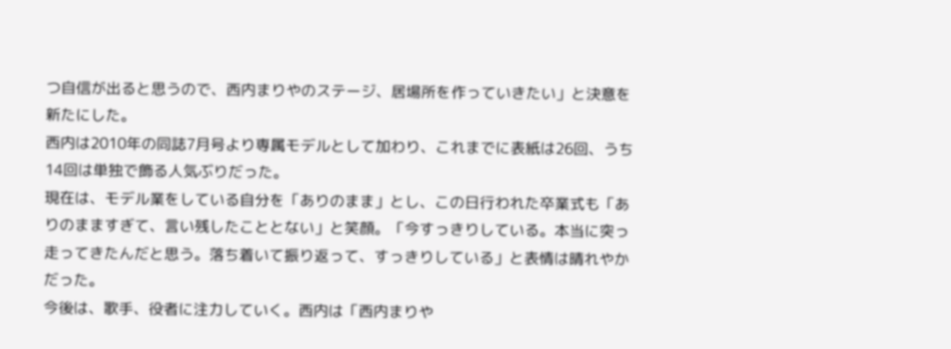つ自信が出ると思うので、西内まりやのステージ、居場所を作っていきたい」と決意を新たにした。
西内は2010年の同誌7月号より専属モデルとして加わり、これまでに表紙は26回、うち14回は単独で飾る人気ぶりだった。
現在は、モデル業をしている自分を「ありのまま」とし、この日行われた卒業式も「ありのまますぎて、言い残したこととない」と笑顔。「今すっきりしている。本当に突っ走ってきたんだと思う。落ち着いて振り返って、すっきりしている」と表情は晴れやかだった。
今後は、歌手、役者に注力していく。西内は「西内まりや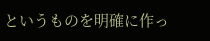というものを明確に作っ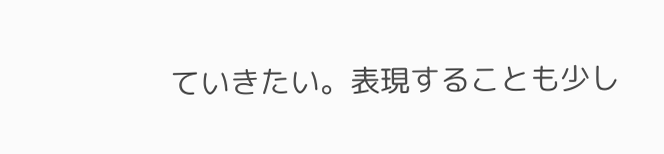ていきたい。表現することも少し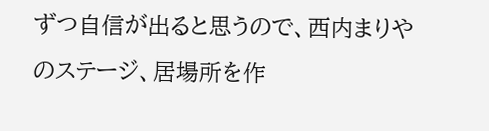ずつ自信が出ると思うので、西内まりやのステージ、居場所を作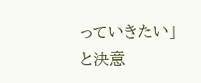っていきたい」と決意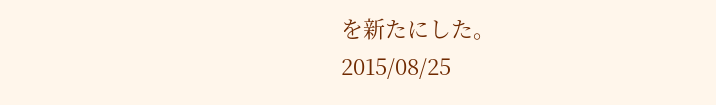を新たにした。
2015/08/25